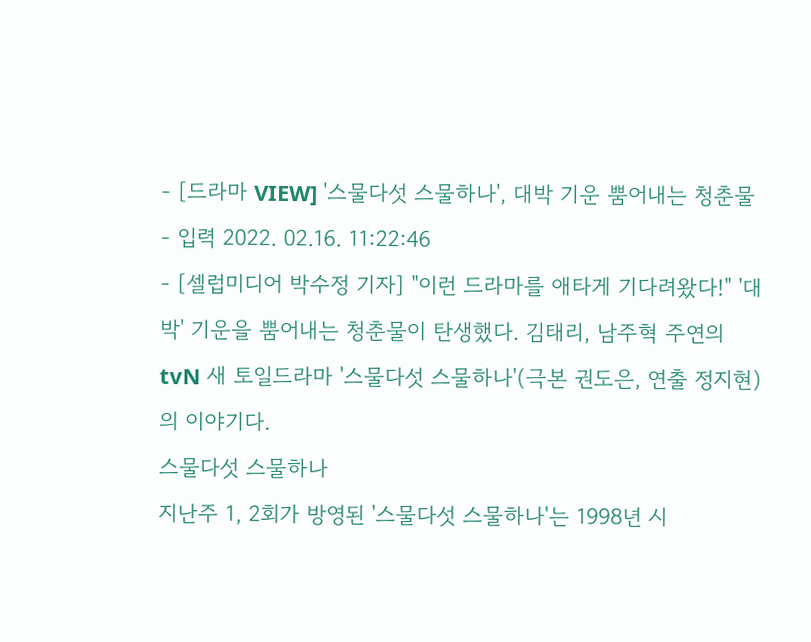- [드라마 VIEW] '스물다섯 스물하나', 대박 기운 뿜어내는 청춘물
- 입력 2022. 02.16. 11:22:46
- [셀럽미디어 박수정 기자] "이런 드라마를 애타게 기다려왔다!" '대박' 기운을 뿜어내는 청춘물이 탄생했다. 김태리, 남주혁 주연의 tvN 새 토일드라마 '스물다섯 스물하나'(극본 권도은, 연출 정지현)의 이야기다.
스물다섯 스물하나
지난주 1, 2회가 방영된 '스물다섯 스물하나'는 1998년 시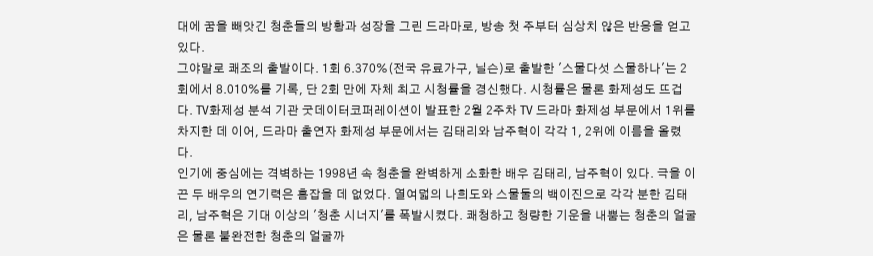대에 꿈을 빼앗긴 청춘들의 방황과 성장을 그린 드라마로, 방송 첫 주부터 심상치 않은 반응을 얻고 있다.
그야말로 쾌조의 출발이다. 1회 6.370%(전국 유료가구, 닐슨)로 출발한 '스물다섯 스물하나'는 2회에서 8.010%를 기록, 단 2회 만에 자체 최고 시청률을 경신했다. 시청률은 물론 화제성도 뜨겁다. TV화제성 분석 기관 굿데이터코퍼레이션이 발표한 2월 2주차 TV 드라마 화제성 부문에서 1위를 차지한 데 이어, 드라마 출연자 화제성 부문에서는 김태리와 남주혁이 각각 1, 2위에 이름을 올렸다.
인기에 중심에는 격벽하는 1998년 속 청춘을 완벽하게 소화한 배우 김태리, 남주혁이 있다. 극을 이끈 두 배우의 연기력은 흠잡을 데 없었다. 열여덟의 나희도와 스물둘의 백이진으로 각각 분한 김태리, 남주혁은 기대 이상의 '청춘 시너지'를 폭발시켰다. 쾌청하고 청량한 기운을 내뿜는 청춘의 얼굴은 물론 불완전한 청춘의 얼굴까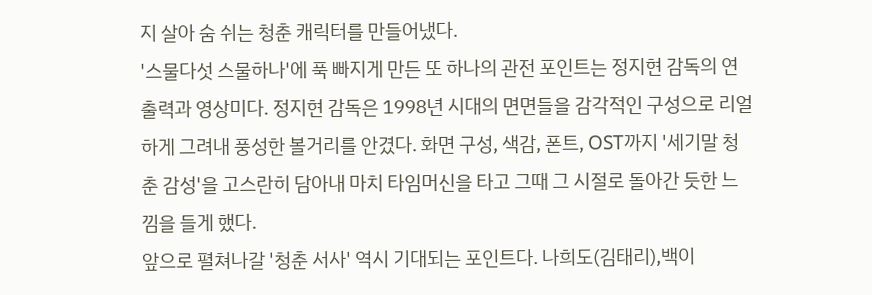지 살아 숨 쉬는 청춘 캐릭터를 만들어냈다.
'스물다섯 스물하나'에 푹 빠지게 만든 또 하나의 관전 포인트는 정지현 감독의 연출력과 영상미다. 정지현 감독은 1998년 시대의 면면들을 감각적인 구성으로 리얼하게 그려내 풍성한 볼거리를 안겼다. 화면 구성, 색감, 폰트, OST까지 '세기말 청춘 감성'을 고스란히 담아내 마치 타임머신을 타고 그때 그 시절로 돌아간 듯한 느낌을 들게 했다.
앞으로 펼쳐나갈 '청춘 서사' 역시 기대되는 포인트다. 나희도(김태리),백이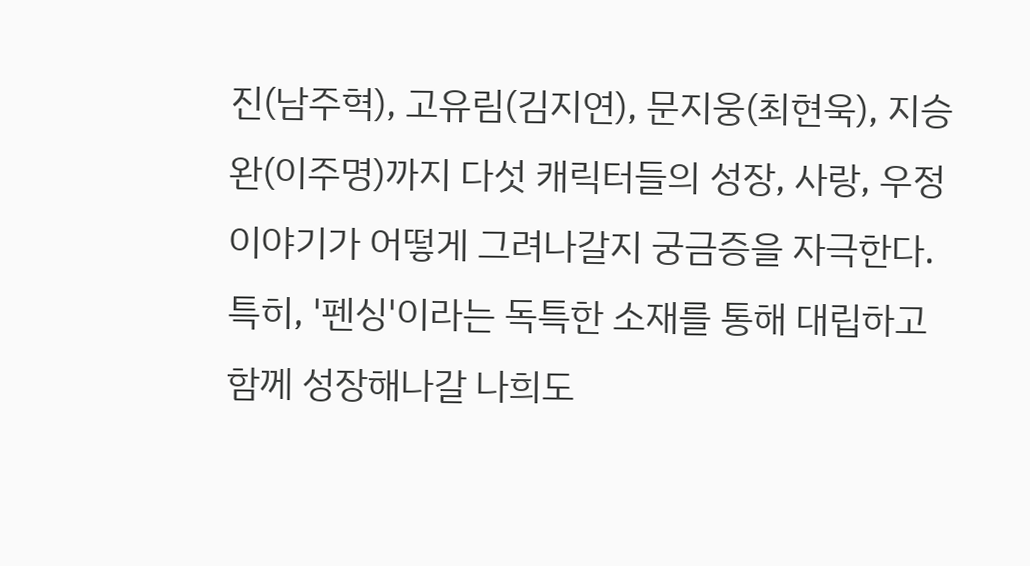진(남주혁), 고유림(김지연), 문지웅(최현욱), 지승완(이주명)까지 다섯 캐릭터들의 성장, 사랑, 우정 이야기가 어떻게 그려나갈지 궁금증을 자극한다. 특히, '펜싱'이라는 독특한 소재를 통해 대립하고 함께 성장해나갈 나희도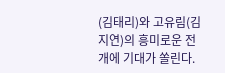(김태리)와 고유림(김지연)의 흥미로운 전개에 기대가 쏠린다.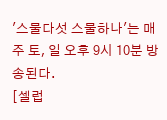'스물다섯 스물하나'는 매주 토, 일 오후 9시 10분 방송된다.
[셀럽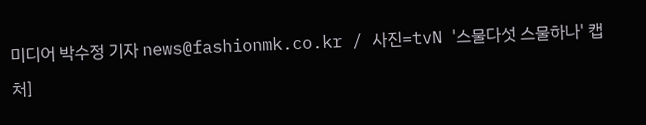미디어 박수정 기자 news@fashionmk.co.kr / 사진=tvN '스물다섯 스물하나' 캡처]